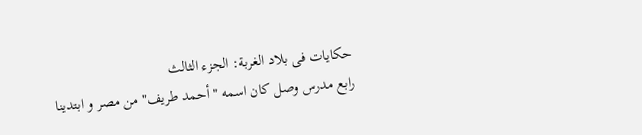حكايات فى بلاد الغربة: الجزء الثالث
رابع مدرس وصل كان اسمه "أحمد طريف" من مصر و ابتدينا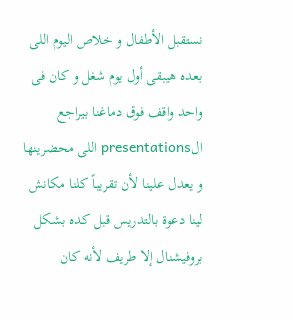نستقبل الأطفال و خلاص اليوم اللى بعده هيبقى أول يوم شغل و كان فى واحد واقف فوق دماغنا بيراجع الpresentations اللى محضرينها و يعدل علينا لأن تقريباً كلنا مكانش لينا دعوة بالتدريس قبل كده بشكل بروفيشنال إلا طريف لأنه كان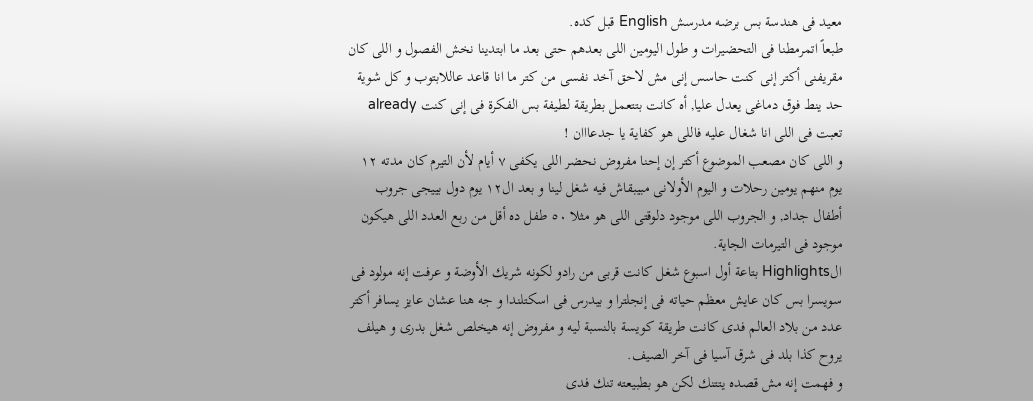معيد فى هندسة بس برضه مدرسش English قبل كده.
طبعاً اتمرمطنا فى التحضيرات و طول اليومين اللى بعدهم حتى بعد ما ابتدينا نخش الفصول و اللى كان مقريفنى أكتر إنى كنت حاسس إنى مش لاحق آخد نفسى من كتر ما انا قاعد عاللابتوب و كل شوية حد ينط فوق دماغى يعدل عليا, أه كانت بتتعمل بطريقة لطيفة بس الفكرة فى إنى كنت already تعبت فى اللى انا شغال عليه فاللى هو كفاية يا جدعااان !
و اللى كان مصعب الموضوع أكتر إن إحنا مفروض نحضر اللى يكفى ٧ أيام لأن التيرم كان مدته ١٢ يوم منهم يومين رحلات و اليوم الأولانى مبيبقاش فيه شغل لينا و بعد ال١٢ يوم دول بييجى جروب أطفال جداد, و الجروب اللى موجود دلوقتى اللى هو مثلا ٥٠ طفل ده أقل من ربع العدد اللى هيكون موجود فى التيرمات الجاية.
الHighlights بتاعة أول اسبوع شغل كانت قربى من رادو لكونه شريك الأوضة و عرفت إنه مولود فى سويسرا بس كان عايش معظم حياته فى إنجلترا و بيدرس فى اسكتلندا و جه هنا عشان عايز يسافر أكتر عدد من بلاد العالم فدى كانت طريقة كويسة بالنسبة ليه و مفروض إنه هيخلص شغل بدرى و هيلف يروح كذا بلد فى شرق آسيا فى آخر الصيف.
و فهمت إنه مش قصده يتتنك لكن هو بطبيعته تنك فدى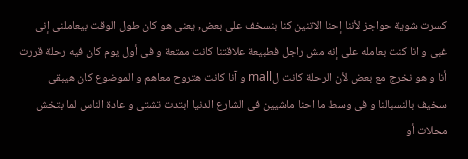كسرت شوية حواجز لأننا إحنا الاتنين كنا بنسخف على بعض, يعنى هو كان طول الوقت بيعاملنى إنى غبى و انا كنت بعامله على إنه مش راجل فطبيعة علاقتنا كانت ممتعة و فى أول يوم كان فيه رحلة قررت أنا و هو نخرج مع بعض لأن الرحلة كانت لmall و آنا كانت هتروح معاهم و الموضوع كان هيبقى سخيف بالنسبالنا و فى وسط ما احنا ماشيين فى الشارع الدنيا ابتدت تشتى و عادة الناس لما بتخش محلات أو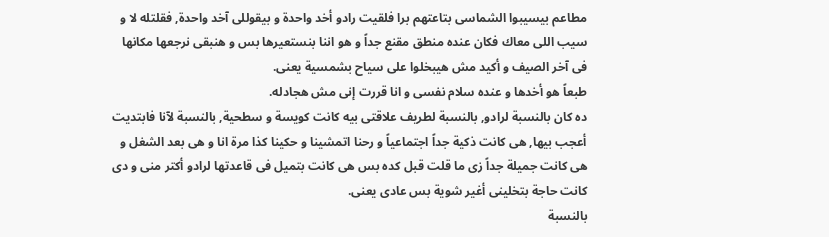مطاعم بيسيبوا الشماسى بتاعتهم برا فلقيت رادو أخد واحدة و بيقوللى آخد واحدة, فقلتله لا و سيب اللى معاك فكان عنده منطق مقنع جداً و هو اننا بنستعيرها بس و هنبقى نرجعها مكانها فى آخر الصيف و أكيد مش هيبخلوا على سياح بشمسية يعنى.
طبعاً هو أخدها و عنده سلام نفسى و انا قررت إنى مش هجادله.
ده كان بالنسبة لرادو, بالنسبة لطريف علاقتى بيه كانت كويسة و سطحية, بالنسبة لآنا فابتديت أعجب بيها, هى كانت ذكية جداً اجتماعياً و رحنا اتمشينا و حكينا كذا مرة انا و هى بعد الشغل و هى كانت جميلة جداً زى ما قلت قبل كده بس هى كانت بتميل فى قاعدتها لرادو أكتر منى و دى كانت حاجة بتخلينى أغير شوية بس عادى يعنى.
بالنسبة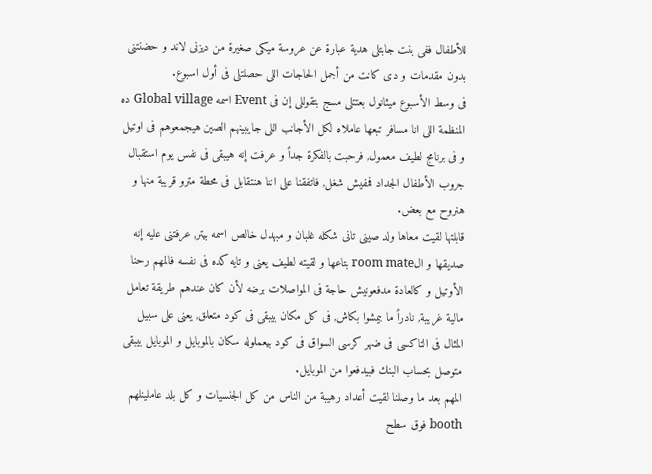للأطفال ففى بنت جابتلى هدية عبارة عن عروسة ميكى صغيرة من ديزنى لاند و حضنتنى بدون مقدمات و دى كانت من أجمل الحاجات اللى حصلتلى فى أول اسبوع.
فى وسط الأسبوع ميثانول بعتتلى مسج بتقوللى إن فى Event اسمه Global village ده المنظمة اللى انا مسافر تبعها عاملاه لكل الأجانب اللى جايبينهم الصين هيجمعوهم فى اوتيل و فى برنامج لطيف معمول, فرحبت بالفكرة جداً و عرفت إنه هيبقى فى نفس يوم استقبال جروب الأطفال الجداد فمفيش شغل, فاتفقنا على اننا هنتقابل فى محطة مترو قريبة منها و هنروح مع بعض.
قابلتها لقيت معاها ولد صينى تانى شكله غلبان و مبهدل خالص اسمه بيتر, عرفتنى عليه إنه صديقها و الroom mate بتاعها و لقيته لطيف يعنى و تايه كده فى نفسه فالمهم رحنا الأوتيل و كالعادة مدفعونيش حاجة فى المواصلات برضه لأن كان عندهم طريقة تعامل مالية غريبة, نادراً ما بيمشوا بكاش, فى كل مكان بيبقى فى كود متعلق, يعنى على سبيل المثال فى التاكسى فى ضهر كرسى السواق فى كود بيعملوله سكان بالموبايل و الموبايل بيبقى متوصل بحساب البنك فبيدفعوا من الموبايل.
المهم بعد ما وصلنا لقيت أعداد رهيبة من الناس من كل الجنسيات و كل بلد عاملينلهم booth فوق سطح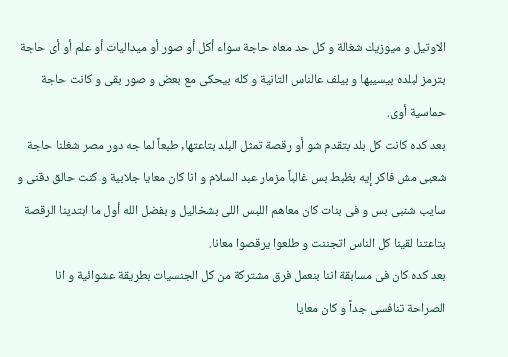الاوتيل و ميوزيك شغالة و كل حد معاه حاجة سواء أكل أو صور أو ميداليات أو علم أو أى حاجة بترمز لبلده بيسيبها و بيلف عالناس التانية و كله بيحكى مع بعض و صور بقى و كانت حاجة حماسية أوى.
بعد كده كانت كل بلد بتقدم شو أو رقصة تمثل البلد بتاعتها, طبعاً لما جه دور مصر شغلنا حاجة شعبى مش فاكر إيه بظبط بس غالباً مزمار عبد السلام و انا كان معايا جلابية و كنت حالق دقنى و سايب شنبى بس و فى بنات كان معاهم اللبس اللى بشخاليل و بفضل الله أول ما ابتدينا الرقصة بتاعتنا لقينا كل الناس اتجننت و طلعوا يرقصوا معانا.
بعد كده كان فى مسابقة اننا بنعمل فرق مشتركة من كل الجنسيات بطريقة عشوائية و انا الصراحة تنافسى جداً و كان معايا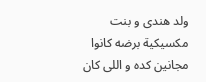ولد هندى و بنت مكسيكية برضه كانوا مجانين كده و اللى كان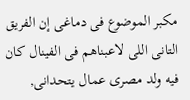مكبر الموضوع فى دماغى إن الفريق التانى اللى لاعبناهم فى الفينال كان فيه ولد مصرى عمال يتحدانى,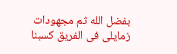بفضل الله ثم مجهودات زمايلى فى الفريق كسبنا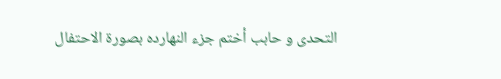التحدى و حابب أختم جزء النهارده بصورة الاحتفال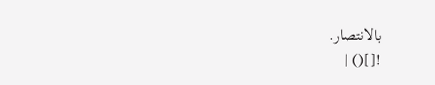بالانتصار.
![]() |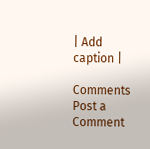| Add caption |

Comments
Post a Comment